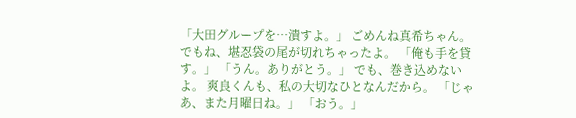「大田グループを…潰すよ。」 ごめんね真希ちゃん。 でもね、堪忍袋の尾が切れちゃったよ。 「俺も手を貸す。」 「うん。ありがとう。」 でも、巻き込めないよ。 爽良くんも、私の大切なひとなんだから。 「じゃあ、また月曜日ね。」 「おう。」